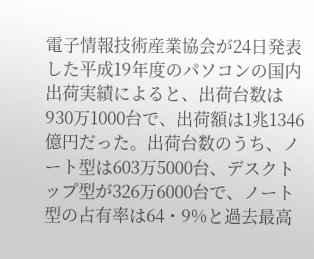電子情報技術産業協会が24日発表した平成19年度のパソコンの国内出荷実績によると、出荷台数は930万1000台で、出荷額は1兆1346億円だった。出荷台数のうち、ノート型は603万5000台、デスクトップ型が326万6000台で、ノート型の占有率は64・9%と過去最高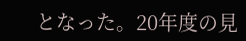となった。20年度の見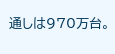通しは970万台。